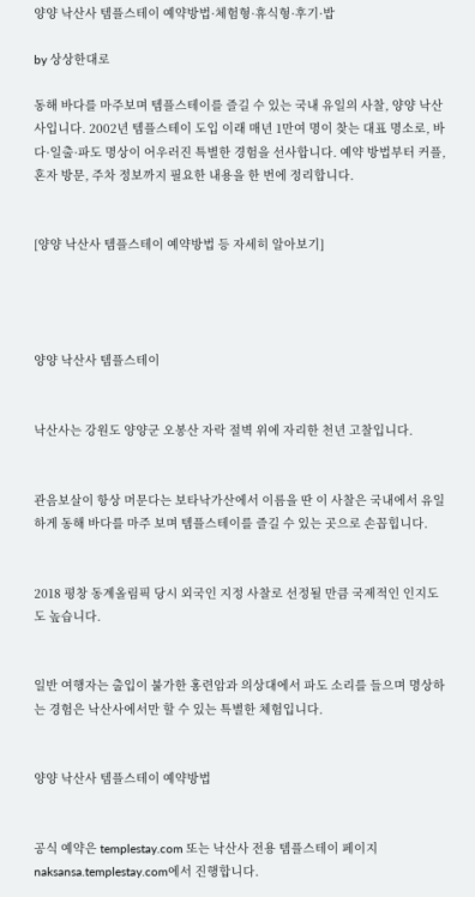양양 낙산사 템플스테이 예약방법·체험형·휴식형·후기·밥

by 상상한대로

동해 바다를 마주보며 템플스테이를 즐길 수 있는 국내 유일의 사찰, 양양 낙산사입니다. 2002년 템플스테이 도입 이래 매년 1만여 명이 찾는 대표 명소로, 바다·일출·파도 명상이 어우러진 특별한 경험을 선사합니다. 예약 방법부터 커플, 혼자 방문, 주차 정보까지 필요한 내용을 한 번에 정리합니다.


[양양 낙산사 템플스테이 예약방법 등 자세히 알아보기]




양양 낙산사 템플스테이


낙산사는 강원도 양양군 오봉산 자락 절벽 위에 자리한 천년 고찰입니다.


관음보살이 항상 머문다는 보타낙가산에서 이름을 딴 이 사찰은 국내에서 유일하게 동해 바다를 마주 보며 템플스테이를 즐길 수 있는 곳으로 손꼽힙니다.


2018 평창 동계올림픽 당시 외국인 지정 사찰로 선정될 만큼 국제적인 인지도도 높습니다.


일반 여행자는 출입이 불가한 홍련암과 의상대에서 파도 소리를 들으며 명상하는 경험은 낙산사에서만 할 수 있는 특별한 체험입니다.


양양 낙산사 템플스테이 예약방법


공식 예약은 templestay.com 또는 낙산사 전용 템플스테이 페이지 naksansa.templestay.com에서 진행합니다.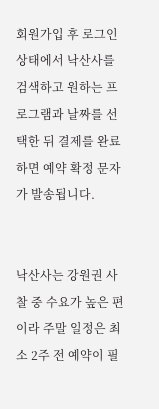회원가입 후 로그인 상태에서 낙산사를 검색하고 원하는 프로그램과 날짜를 선택한 뒤 결제를 완료하면 예약 확정 문자가 발송됩니다.


낙산사는 강원권 사찰 중 수요가 높은 편이라 주말 일정은 최소 2주 전 예약이 필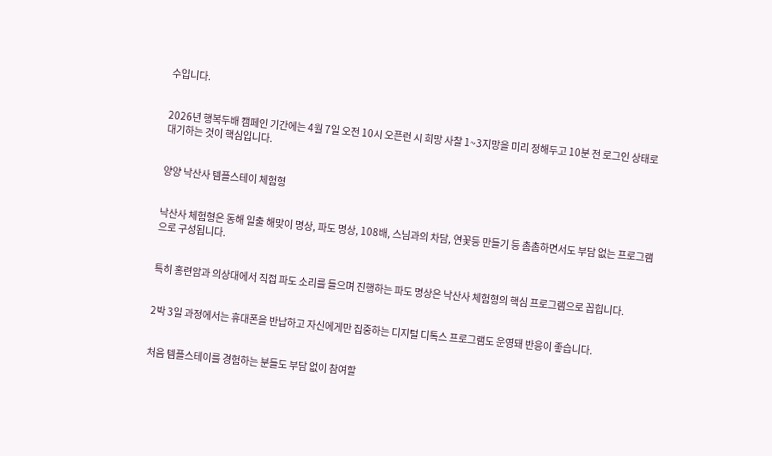수입니다.


2026년 행복두배 캠페인 기간에는 4월 7일 오전 10시 오픈런 시 희망 사찰 1~3지망을 미리 정해두고 10분 전 로그인 상태로 대기하는 것이 핵심입니다.


양양 낙산사 템플스테이 체험형


낙산사 체험형은 동해 일출 해맞이 명상, 파도 명상, 108배, 스님과의 차담, 연꽃등 만들기 등 촘촘하면서도 부담 없는 프로그램으로 구성됩니다.


특히 홍련암과 의상대에서 직접 파도 소리를 들으며 진행하는 파도 명상은 낙산사 체험형의 핵심 프로그램으로 꼽힙니다.


2박 3일 과정에서는 휴대폰을 반납하고 자신에게만 집중하는 디지털 디톡스 프로그램도 운영돼 반응이 좋습니다.


처음 템플스테이를 경험하는 분들도 부담 없이 참여할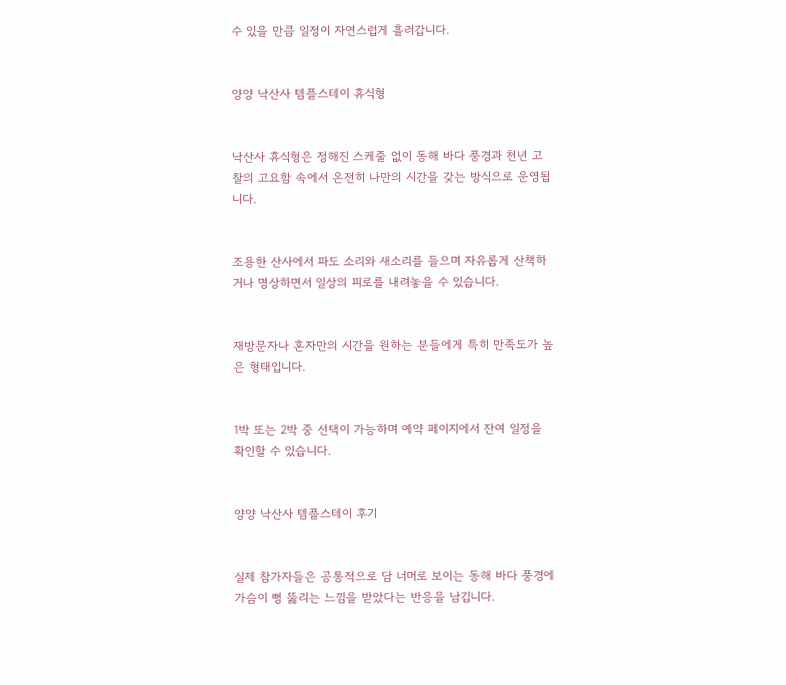수 있을 만큼 일정이 자연스럽게 흘러갑니다.


양양 낙산사 템플스테이 휴식형


낙산사 휴식형은 정해진 스케줄 없이 동해 바다 풍경과 천년 고찰의 고요함 속에서 온전히 나만의 시간을 갖는 방식으로 운영됩니다.


조용한 산사에서 파도 소리와 새소리를 들으며 자유롭게 산책하거나 명상하면서 일상의 피로를 내려놓을 수 있습니다.


재방문자나 혼자만의 시간을 원하는 분들에게 특히 만족도가 높은 형태입니다.


1박 또는 2박 중 선택이 가능하며 예약 페이지에서 잔여 일정을 확인할 수 있습니다.


양양 낙산사 템플스테이 후기


실제 참가자들은 공통적으로 담 너머로 보이는 동해 바다 풍경에 가슴이 뻥 뚫리는 느낌을 받았다는 반응을 남깁니다.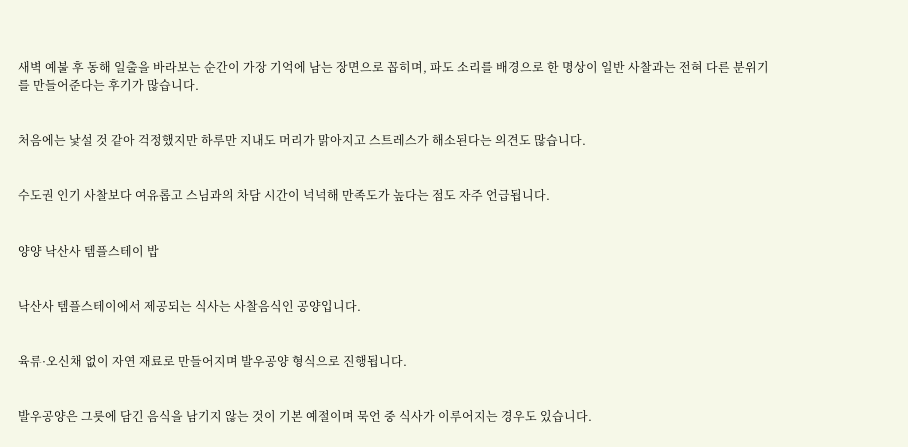새벽 예불 후 동해 일출을 바라보는 순간이 가장 기억에 남는 장면으로 꼽히며, 파도 소리를 배경으로 한 명상이 일반 사찰과는 전혀 다른 분위기를 만들어준다는 후기가 많습니다.


처음에는 낯설 것 같아 걱정했지만 하루만 지내도 머리가 맑아지고 스트레스가 해소된다는 의견도 많습니다.


수도권 인기 사찰보다 여유롭고 스님과의 차담 시간이 넉넉해 만족도가 높다는 점도 자주 언급됩니다.


양양 낙산사 템플스테이 밥


낙산사 템플스테이에서 제공되는 식사는 사찰음식인 공양입니다.


육류·오신채 없이 자연 재료로 만들어지며 발우공양 형식으로 진행됩니다.


발우공양은 그릇에 담긴 음식을 남기지 않는 것이 기본 예절이며 묵언 중 식사가 이루어지는 경우도 있습니다.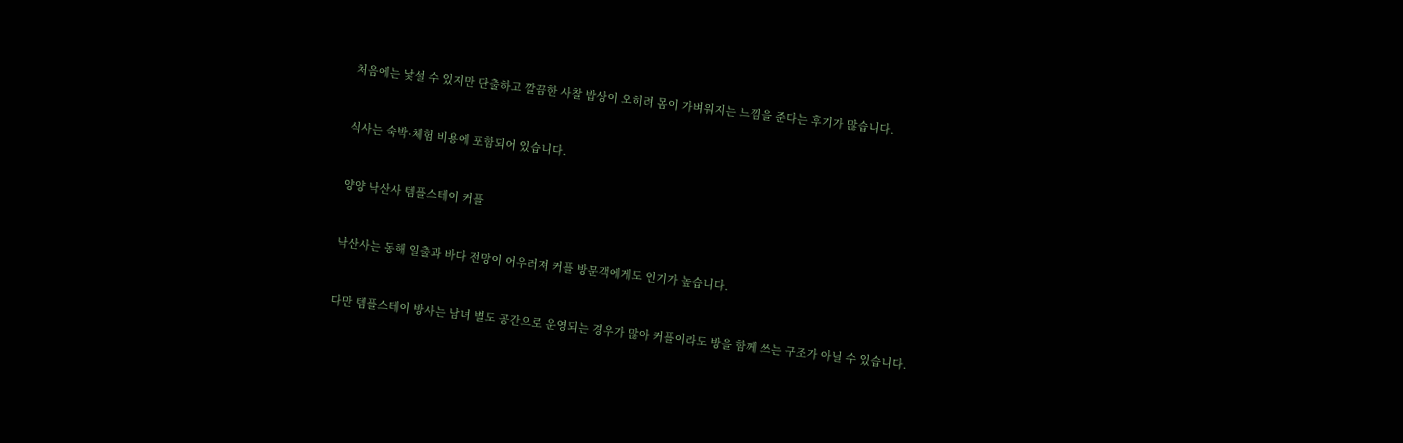처음에는 낯설 수 있지만 단출하고 깔끔한 사찰 밥상이 오히려 몸이 가벼워지는 느낌을 준다는 후기가 많습니다.


식사는 숙박·체험 비용에 포함되어 있습니다.


양양 낙산사 템플스테이 커플


낙산사는 동해 일출과 바다 전망이 어우러져 커플 방문객에게도 인기가 높습니다.


다만 템플스테이 방사는 남녀 별도 공간으로 운영되는 경우가 많아 커플이라도 방을 함께 쓰는 구조가 아닐 수 있습니다.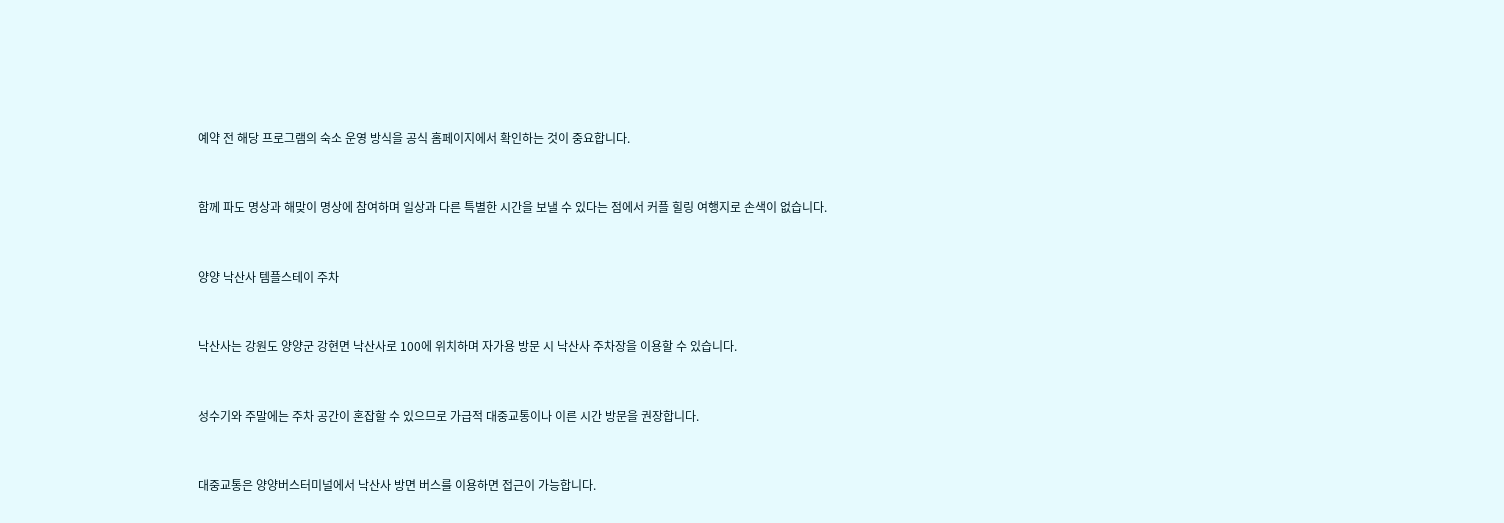예약 전 해당 프로그램의 숙소 운영 방식을 공식 홈페이지에서 확인하는 것이 중요합니다.


함께 파도 명상과 해맞이 명상에 참여하며 일상과 다른 특별한 시간을 보낼 수 있다는 점에서 커플 힐링 여행지로 손색이 없습니다.


양양 낙산사 템플스테이 주차


낙산사는 강원도 양양군 강현면 낙산사로 100에 위치하며 자가용 방문 시 낙산사 주차장을 이용할 수 있습니다.


성수기와 주말에는 주차 공간이 혼잡할 수 있으므로 가급적 대중교통이나 이른 시간 방문을 권장합니다.


대중교통은 양양버스터미널에서 낙산사 방면 버스를 이용하면 접근이 가능합니다.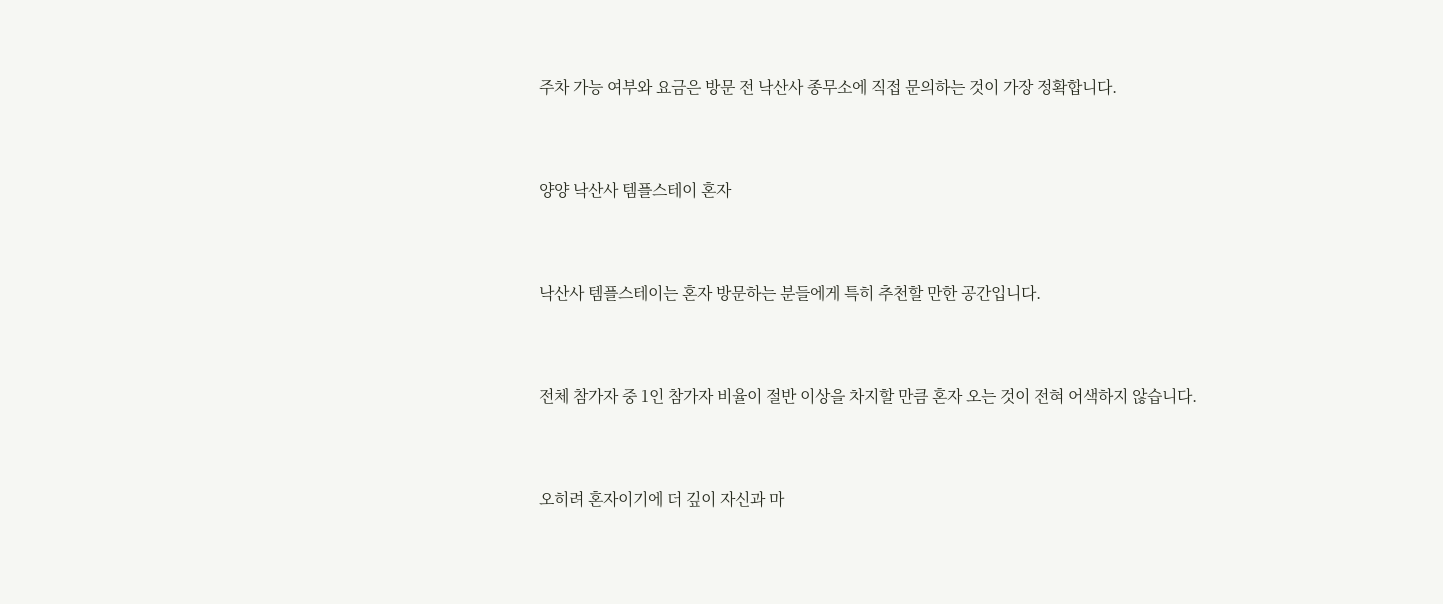주차 가능 여부와 요금은 방문 전 낙산사 종무소에 직접 문의하는 것이 가장 정확합니다.


양양 낙산사 템플스테이 혼자


낙산사 템플스테이는 혼자 방문하는 분들에게 특히 추천할 만한 공간입니다.


전체 참가자 중 1인 참가자 비율이 절반 이상을 차지할 만큼 혼자 오는 것이 전혀 어색하지 않습니다.


오히려 혼자이기에 더 깊이 자신과 마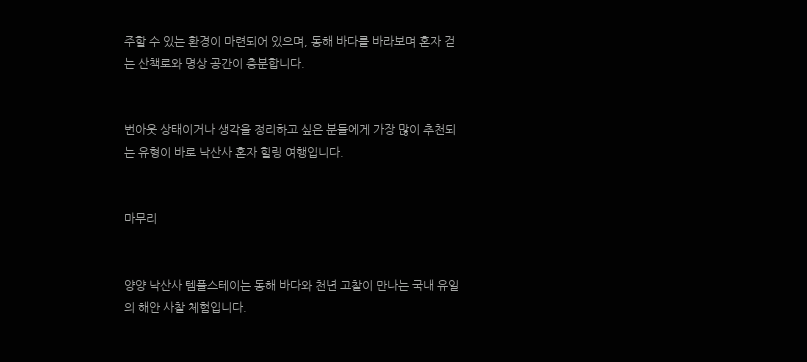주할 수 있는 환경이 마련되어 있으며, 동해 바다를 바라보며 혼자 걷는 산책로와 명상 공간이 충분합니다.


번아웃 상태이거나 생각을 정리하고 싶은 분들에게 가장 많이 추천되는 유형이 바로 낙산사 혼자 힐링 여행입니다.


마무리


양양 낙산사 템플스테이는 동해 바다와 천년 고찰이 만나는 국내 유일의 해안 사찰 체험입니다.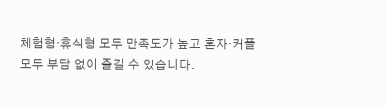체험형·휴식형 모두 만족도가 높고 혼자·커플 모두 부담 없이 즐길 수 있습니다.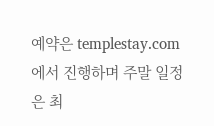예약은 templestay.com에서 진행하며 주말 일정은 최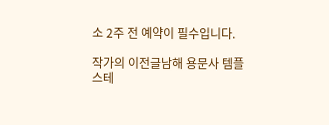소 2주 전 예약이 필수입니다.

작가의 이전글남해 용문사 템플스테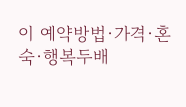이 예약방법·가격·혼숙·행복두배